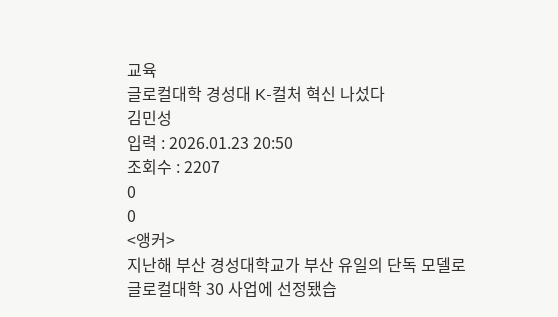교육
글로컬대학 경성대 K-컬처 혁신 나섰다
김민성
입력 : 2026.01.23 20:50
조회수 : 2207
0
0
<앵커>
지난해 부산 경성대학교가 부산 유일의 단독 모델로 글로컬대학 30 사업에 선정됐습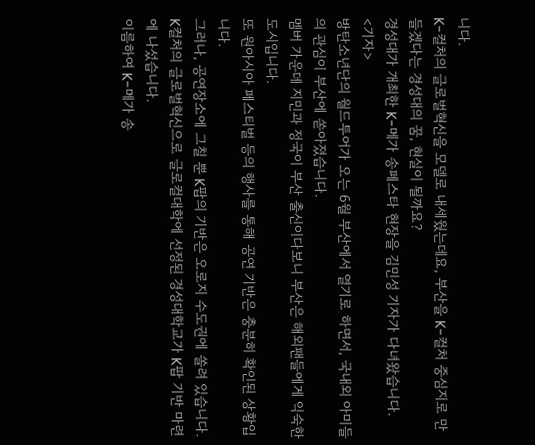니다.
K-컬처의 글로벌혁신을 모델로 내세웠는데요, 부산을 K-컬처 중심지로 만들겠다는 경성대의 꿈, 현실이 될까요?
경성대가 개최한 K-메가 송페스타 현장을 김민성 기자가 다녀왔습니다.
<기자>
방탄소년단의 월드투어가 오는 6월 부산에서 열기로 하면서, 국내외 아미들의 관심이 부산에 쏟아졌습니다.
멤버 가운데 지민과 정국이 부산 출신이다보니 부산은 해외팬들에게 익숙한 도시입니다.
또 원아시아 페스티벌 등의 행사를 통해 공연 기반은 충분히 확인된 상황입니다.
그러나, 공연장소에 그칠 뿐 K팝의 기반은 오로지 수도권에 쏠려 있습니다.
K컬처의 글로벌혁신으로 글로컬대학에 선정된 경성대학교가 K팝 기반 마련에 나섰습니다.
이름하여 K-메가 송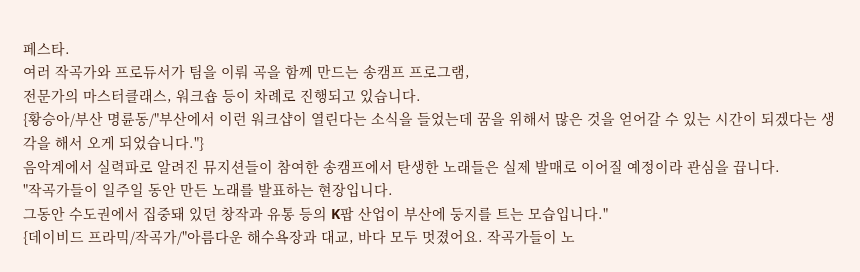페스타.
여러 작곡가와 프로듀서가 팀을 이뤄 곡을 함께 만드는 송캠프 프로그램,
전문가의 마스터클래스, 워크숍 등이 차례로 진행되고 있습니다.
{황승아/부산 명륜동/"부산에서 이런 워크샵이 열린다는 소식을 들었는데 꿈을 위해서 많은 것을 얻어갈 수 있는 시간이 되겠다는 생각을 해서 오게 되었습니다."}
음악계에서 실력파로 알려진 뮤지션들이 참여한 송캠프에서 탄생한 노래들은 실제 발매로 이어질 예정이라 관심을 끕니다.
"작곡가들이 일주일 동안 만든 노래를 발표하는 현장입니다.
그동안 수도권에서 집중돼 있던 창작과 유통 등의 K팝 산업이 부산에 둥지를 트는 모습입니다."
{데이비드 프라믹/작곡가/"아름다운 해수욕장과 대교, 바다 모두 멋졌어요. 작곡가들이 노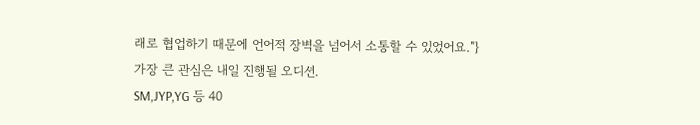래로 협업하기 때문에 언어적 장벽을 넘어서 소통할 수 있었어요."}
가장 큰 관심은 내일 진행될 오디션.
SM,JYP,YG 등 40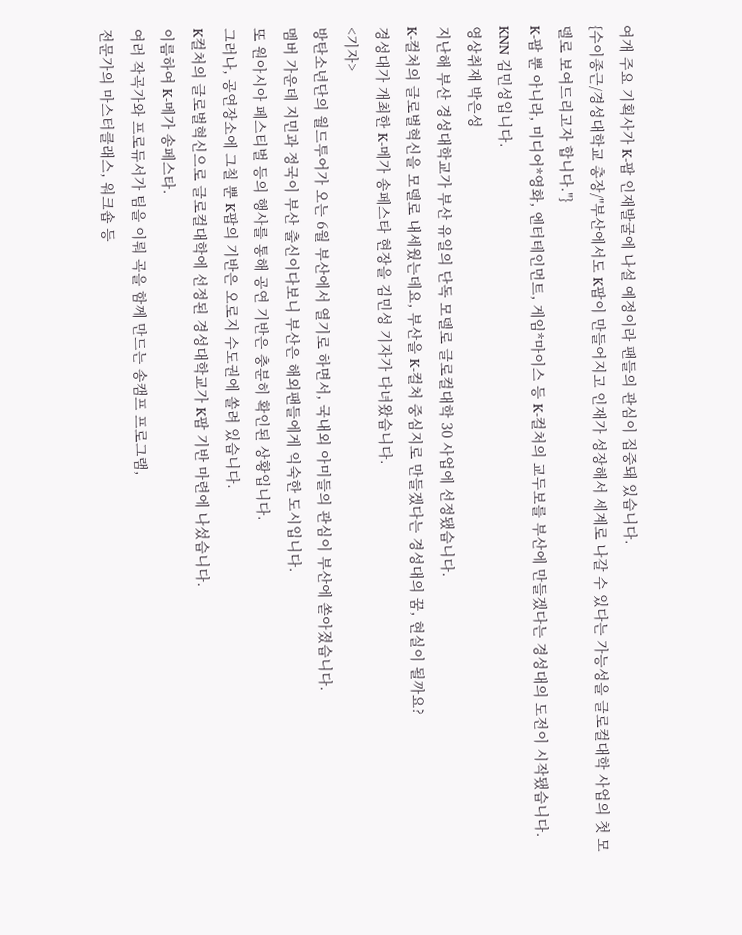여개 주요 기획사가 K-팝 인재발굴에 나설 예정이라 팬들의 관심이 집중돼 있습니다.
{수이종근/경성대학교 총장/"부산에서도 K팝이 만들어지고 인재가 성장해서 세계로 나갈 수 있다는 가능성을 글로컬대학 사업의 첫 모델로 보여드리고자 합니다."}
K-팝 뿐 아니라, 미디어*영화, 엔터테인먼트, 게임*마이스 등 K-컬처의 교두보를 부산에 만들겠다는 경성대의 도전이 시작됐습니다.
KNN 김민성입니다.
영상취재 박은성
지난해 부산 경성대학교가 부산 유일의 단독 모델로 글로컬대학 30 사업에 선정됐습니다.
K-컬처의 글로벌혁신을 모델로 내세웠는데요, 부산을 K-컬처 중심지로 만들겠다는 경성대의 꿈, 현실이 될까요?
경성대가 개최한 K-메가 송페스타 현장을 김민성 기자가 다녀왔습니다.
<기자>
방탄소년단의 월드투어가 오는 6월 부산에서 열기로 하면서, 국내외 아미들의 관심이 부산에 쏟아졌습니다.
멤버 가운데 지민과 정국이 부산 출신이다보니 부산은 해외팬들에게 익숙한 도시입니다.
또 원아시아 페스티벌 등의 행사를 통해 공연 기반은 충분히 확인된 상황입니다.
그러나, 공연장소에 그칠 뿐 K팝의 기반은 오로지 수도권에 쏠려 있습니다.
K컬처의 글로벌혁신으로 글로컬대학에 선정된 경성대학교가 K팝 기반 마련에 나섰습니다.
이름하여 K-메가 송페스타.
여러 작곡가와 프로듀서가 팀을 이뤄 곡을 함께 만드는 송캠프 프로그램,
전문가의 마스터클래스, 워크숍 등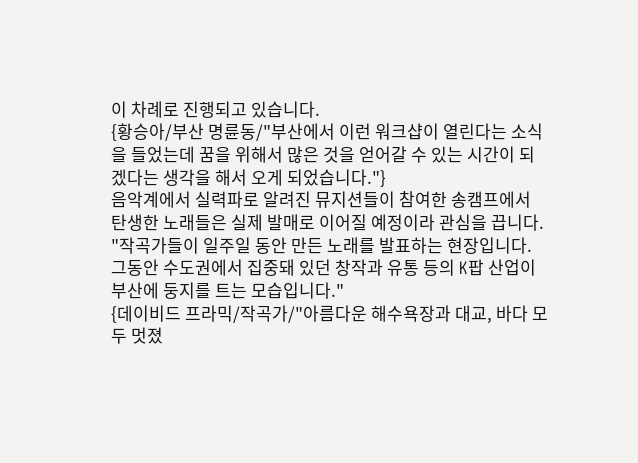이 차례로 진행되고 있습니다.
{황승아/부산 명륜동/"부산에서 이런 워크샵이 열린다는 소식을 들었는데 꿈을 위해서 많은 것을 얻어갈 수 있는 시간이 되겠다는 생각을 해서 오게 되었습니다."}
음악계에서 실력파로 알려진 뮤지션들이 참여한 송캠프에서 탄생한 노래들은 실제 발매로 이어질 예정이라 관심을 끕니다.
"작곡가들이 일주일 동안 만든 노래를 발표하는 현장입니다.
그동안 수도권에서 집중돼 있던 창작과 유통 등의 K팝 산업이 부산에 둥지를 트는 모습입니다."
{데이비드 프라믹/작곡가/"아름다운 해수욕장과 대교, 바다 모두 멋졌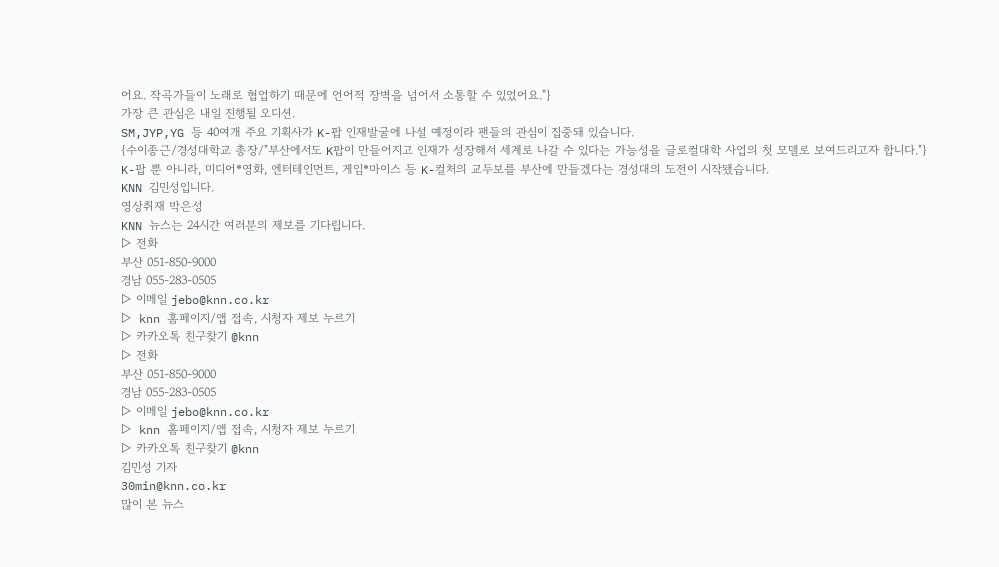어요. 작곡가들이 노래로 협업하기 때문에 언어적 장벽을 넘어서 소통할 수 있었어요."}
가장 큰 관심은 내일 진행될 오디션.
SM,JYP,YG 등 40여개 주요 기획사가 K-팝 인재발굴에 나설 예정이라 팬들의 관심이 집중돼 있습니다.
{수이종근/경성대학교 총장/"부산에서도 K팝이 만들어지고 인재가 성장해서 세계로 나갈 수 있다는 가능성을 글로컬대학 사업의 첫 모델로 보여드리고자 합니다."}
K-팝 뿐 아니라, 미디어*영화, 엔터테인먼트, 게임*마이스 등 K-컬처의 교두보를 부산에 만들겠다는 경성대의 도전이 시작됐습니다.
KNN 김민성입니다.
영상취재 박은성
KNN 뉴스는 24시간 여러분의 제보를 기다립니다.
▷ 전화
부산 051-850-9000
경남 055-283-0505
▷ 이메일 jebo@knn.co.kr
▷ knn 홈페이지/앱 접속, 시청자 제보 누르기
▷ 카카오톡 친구찾기 @knn
▷ 전화
부산 051-850-9000
경남 055-283-0505
▷ 이메일 jebo@knn.co.kr
▷ knn 홈페이지/앱 접속, 시청자 제보 누르기
▷ 카카오톡 친구찾기 @knn
김민성 기자
30min@knn.co.kr
많이 본 뉴스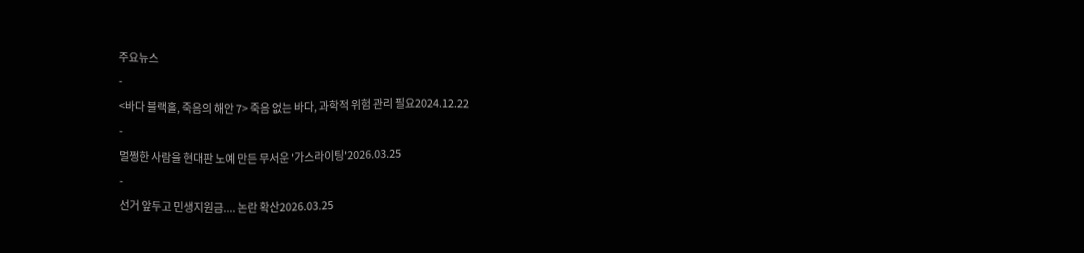주요뉴스
-
<바다 블랙홀, 죽음의 해안 7> 죽음 없는 바다, 과학적 위험 관리 필요2024.12.22
-
멀쩡한 사람을 현대판 노예 만든 무서운 '가스라이팅'2026.03.25
-
선거 앞두고 민생지원금.... 논란 확산2026.03.25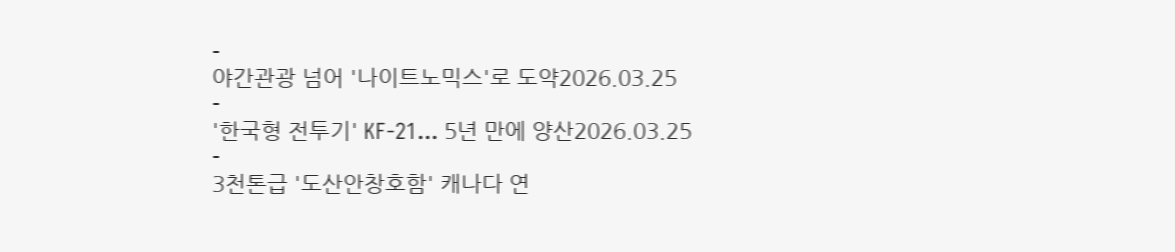-
야간관광 넘어 '나이트노믹스'로 도약2026.03.25
-
'한국형 전투기' KF-21... 5년 만에 양산2026.03.25
-
3천톤급 '도산안창호함' 캐나다 연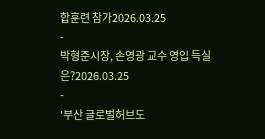합훈련 참가2026.03.25
-
박형준시장, 손영광 교수 영입 득실은?2026.03.25
-
'부산 글로벌허브도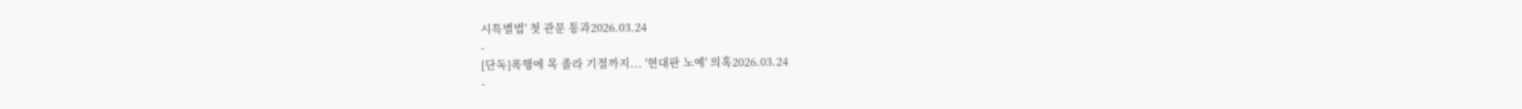시특별법' 첫 관문 통과2026.03.24
-
[단독]폭행에 목 졸라 기절까지... '현대판 노예' 의혹2026.03.24
-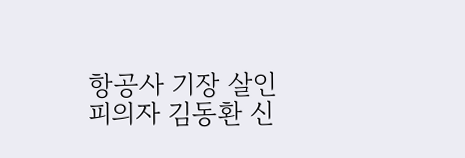항공사 기장 살인 피의자 김동환 신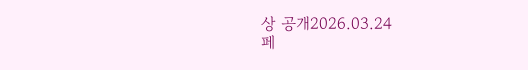상 공개2026.03.24
페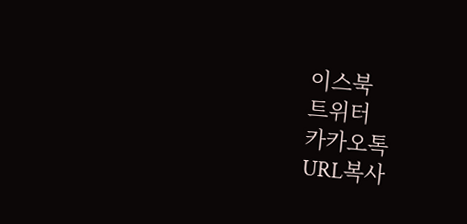이스북
트위터
카카오톡
URL복사